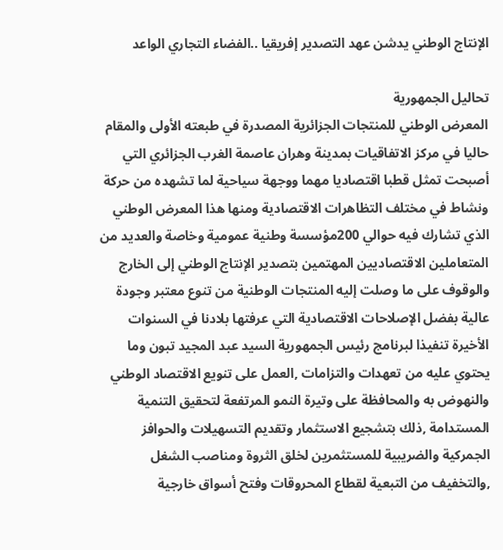الإنتاج الوطني يدشن عهد التصدير إفريقيا ..الفضاء التجاري الواعد

تحاليل الجمهورية
المعرض الوطني للمنتجات الجزائرية المصدرة في طبعته الأولى والمقام حاليا في مركز الاتفاقيات بمدينة وهران عاصمة الغرب الجزائري التي أصبحت تمثل قطبا اقتصاديا مهما ووجهة سياحية لما تشهده من حركة ونشاط في مختلف التظاهرات الاقتصادية ومنها هذا المعرض الوطني الذي تشارك فيه حوالي 200مؤسسة وطنية عمومية وخاصة والعديد من المتعاملين الاقتصاديين المهتمين بتصدير الإنتاج الوطني إلى الخارج والوقوف على ما وصلت إليه المنتجات الوطنية من تنوع معتبر وجودة عالية بفضل الإصلاحات الاقتصادية التي عرفتها بلادنا في السنوات الأخيرة تنفيذا لبرنامج رئيس الجمهورية السيد عبد المجيد تبون وما يحتوي عليه من تعهدات والتزامات ,العمل على تنويع الاقتصاد الوطني والنهوض به والمحافظة على وتيرة النمو المرتفعة لتحقيق التنمية المستدامة ,ذلك بتشجيع الاستثمار وتقديم التسهيلات والحوافز الجمركية والضريبية للمستثمرين لخلق الثروة ومناصب الشغل ,والتخفيف من التبعية لقطاع المحروقات وفتح أسواق خارجية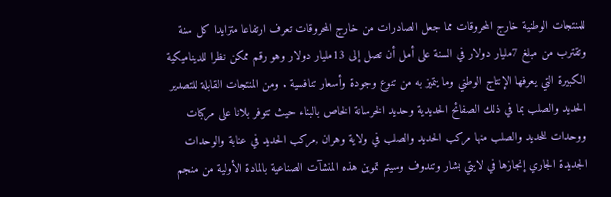للمنتجات الوطنية خارج المحروقات مما جعل الصادرات من خارج المحروقات تعرف ارتفاعا متزايدا كل سنة وتقترب من مبلغ 7مليار دولار في السنة على أمل أن تصل إلى 13مليار دولار وهو رقم ممكن نظرا للديناميكية الكبيرة التي يعرفها الإنتاج الوطني وما يتميز به من تنوع وجودة وأسعار تنافسية . ومن المنتجات القابلة للتصدير الحديد والصلب بما في ذلك الصفائح الحديدية وحديد الخرسانة الخاص بالبناء حيث تتوفر بلانا على مركبات ووحدات للحديد والصلب منها مركب الحديد والصلب في ولاية وهران ,مركب الحديد في عنابة والوحدات الجديدة الجاري إنجازها في لايتي بشار وتندوف وسيتم تموين هذه المنشآت الصناعية بالمادة الأولية من منجم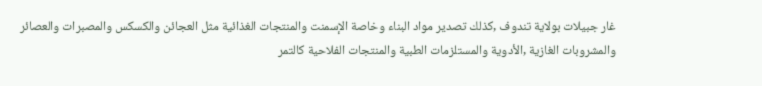غار جبيلات بولاية تندوف ,كذلك تصدير مواد البناء وخاصة الإسمنت والمنتجات الغذائية مثل العجائن والكسكس والمصبرات والعصائر والمشروبات الغازية ,الأدوية والمستلزمات الطبية والمنتجات الفلاحية كالتمر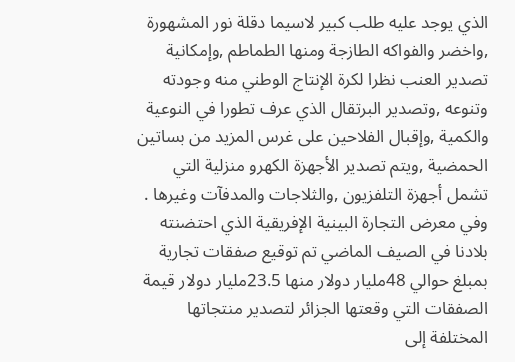الذي يوجد عليه طلب كبير لاسيما دقلة نور المشهورة ,واخضر والفواكه الطازجة ومنها الطماطم ,وإمكانية تصدير العنب نظرا لكرة الإنتاج الوطني منه وجودته وتنوعه ,وتصدير البرتقال الذي عرف تطورا في النوعية والكمية ,وإقبال الفلاحين على غرس المزيد من بساتين الحمضية ,ويتم تصدير الأجهزة الكهرو منزلية التي تشمل أجهزة التلفزيون ,والثلاجات والمدفآت وغيرها . وفي معرض التجارة البينية الإفريقية الذي احتضنته بلادنا في الصيف الماضي تم توقيع صفقات تجارية بمبلغ حوالي 48مليار دولار منها 23.5مليار دولار قيمة الصفقات التي وقعتها الجزائر لتصدير منتجاتها المختلفة إلى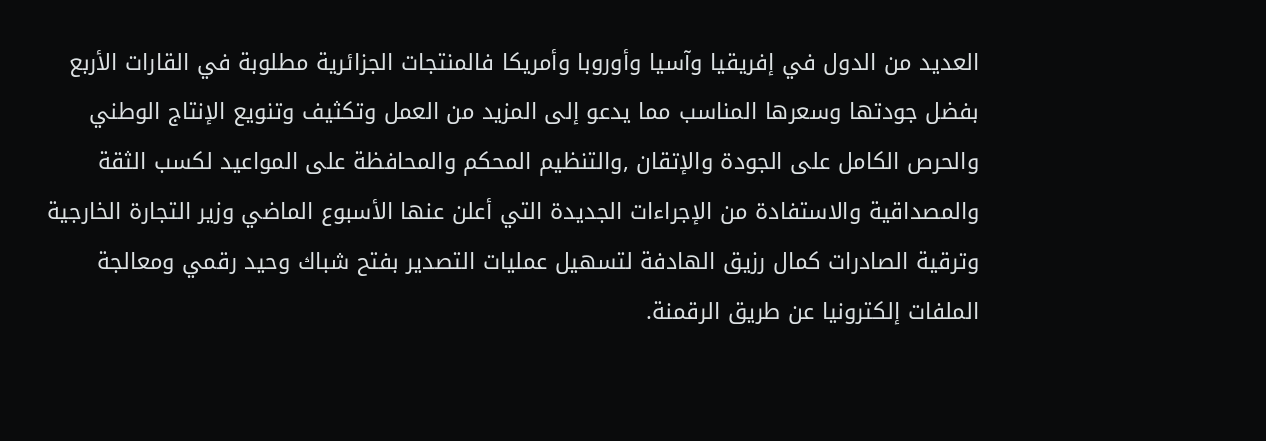العديد من الدول في إفريقيا وآسيا وأوروبا وأمريكا فالمنتجات الجزائرية مطلوبة في القارات الأربع بفضل جودتها وسعرها المناسب مما يدعو إلى المزيد من العمل وتكثيف وتنويع الإنتاج الوطني والحرص الكامل على الجودة والإتقان ,والتنظيم المحكم والمحافظة على المواعيد لكسب الثقة والمصداقية والاستفادة من الإجراءات الجديدة التي أعلن عنها الأسبوع الماضي وزير التجارة الخارجية وترقية الصادرات كمال رزيق الهادفة لتسهيل عمليات التصدير بفتح شباك وحيد رقمي ومعالجة الملفات إلكترونيا عن طريق الرقمنة.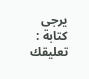يرجى كتابة : تعليقك